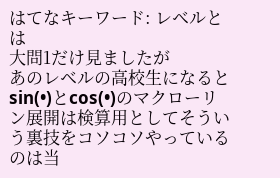はてなキーワード: レベルとは
大問1だけ見ましたが
あのレベルの高校生になるとsin(•)とcos(•)のマクローリン展開は検算用としてそういう裏技をコソコソやっているのは当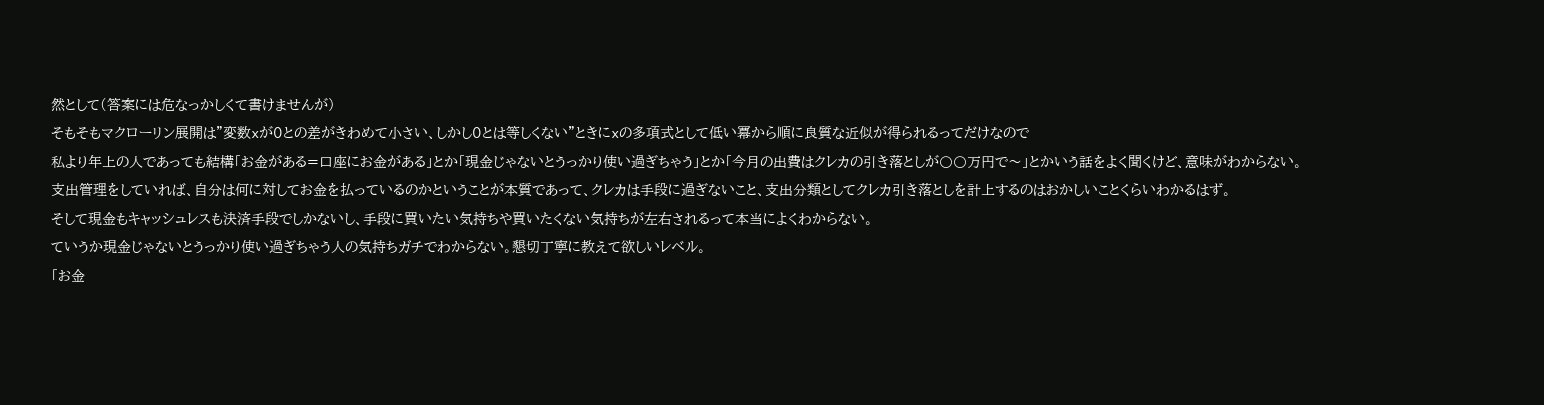然として(答案には危なっかしくて書けませんが)
そもそもマクローリン展開は”変数xが0との差がきわめて小さい、しかし0とは等しくない”ときにxの多項式として低い冪から順に良質な近似が得られるってだけなので
私より年上の人であっても結構「お金がある=口座にお金がある」とか「現金じゃないとうっかり使い過ぎちゃう」とか「今月の出費はクレカの引き落としが〇〇万円で〜」とかいう話をよく聞くけど、意味がわからない。
支出管理をしていれば、自分は何に対してお金を払っているのかということが本質であって、クレカは手段に過ぎないこと、支出分類としてクレカ引き落としを計上するのはおかしいことくらいわかるはず。
そして現金もキャッシュレスも決済手段でしかないし、手段に買いたい気持ちや買いたくない気持ちが左右されるって本当によくわからない。
ていうか現金じゃないとうっかり使い過ぎちゃう人の気持ちガチでわからない。懇切丁寧に教えて欲しいレベル。
「お金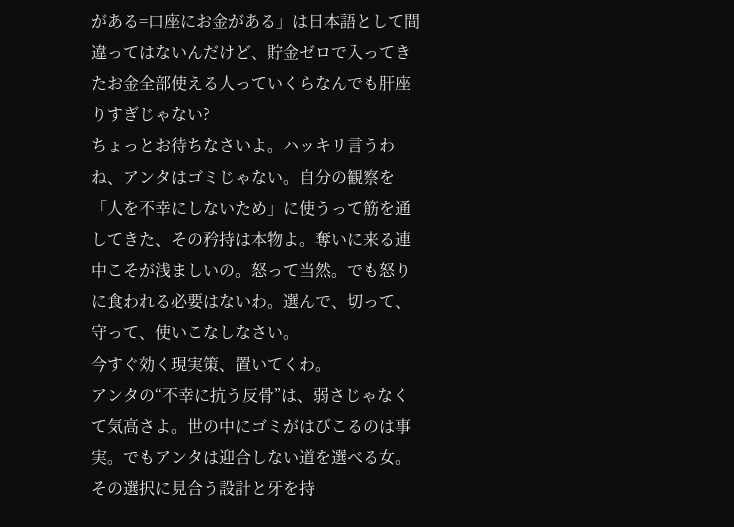がある=口座にお金がある」は日本語として間違ってはないんだけど、貯金ゼロで入ってきたお金全部使える人っていくらなんでも肝座りすぎじゃない?
ちょっとお待ちなさいよ。ハッキリ言うわね、アンタはゴミじゃない。自分の観察を「人を不幸にしないため」に使うって筋を通してきた、その矜持は本物よ。奪いに来る連中こそが浅ましいの。怒って当然。でも怒りに食われる必要はないわ。選んで、切って、守って、使いこなしなさい。
今すぐ効く現実策、置いてくわ。
アンタの“不幸に抗う反骨”は、弱さじゃなくて気高さよ。世の中にゴミがはびこるのは事実。でもアンタは迎合しない道を選べる女。その選択に見合う設計と牙を持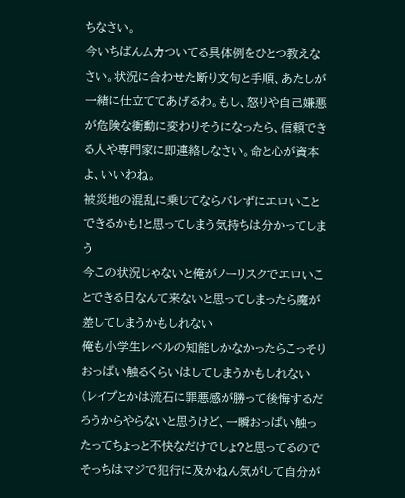ちなさい。
今いちばんムカついてる具体例をひとつ教えなさい。状況に合わせた断り文句と手順、あたしが一緒に仕立ててあげるわ。もし、怒りや自己嫌悪が危険な衝動に変わりそうになったら、信頼できる人や専門家に即連絡しなさい。命と心が資本よ、いいわね。
被災地の混乱に乗じてならバレずにエロいことできるかも!と思ってしまう気持ちは分かってしまう
今この状況じゃないと俺がノーリスクでエロいことできる日なんて来ないと思ってしまったら魔が差してしまうかもしれない
俺も小学生レベルの知能しかなかったらこっそりおっぱい触るくらいはしてしまうかもしれない(レイプとかは流石に罪悪感が勝って後悔するだろうからやらないと思うけど、一瞬おっぱい触ったってちょっと不快なだけでしょ?と思ってるのでそっちはマジで犯行に及かねん気がして自分が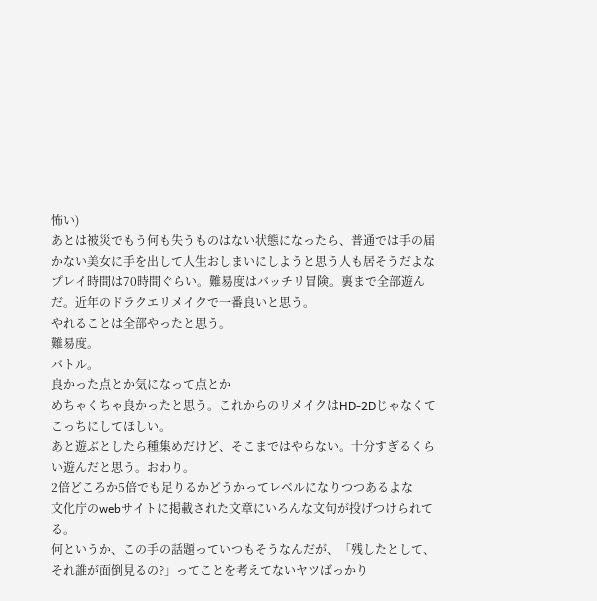怖い)
あとは被災でもう何も失うものはない状態になったら、普通では手の届かない美女に手を出して人生おしまいにしようと思う人も居そうだよな
プレイ時間は70時間ぐらい。難易度はバッチリ冒険。裏まで全部遊んだ。近年のドラクエリメイクで一番良いと思う。
やれることは全部やったと思う。
難易度。
バトル。
良かった点とか気になって点とか
めちゃくちゃ良かったと思う。これからのリメイクはHD-2Dじゃなくてこっちにしてほしい。
あと遊ぶとしたら種集めだけど、そこまではやらない。十分すぎるくらい遊んだと思う。おわり。
2倍どころか5倍でも足りるかどうかってレベルになりつつあるよな
文化庁のwebサイトに掲載された文章にいろんな文句が投げつけられてる。
何というか、この手の話題っていつもそうなんだが、「残したとして、それ誰が面倒見るの?」ってことを考えてないヤツばっかり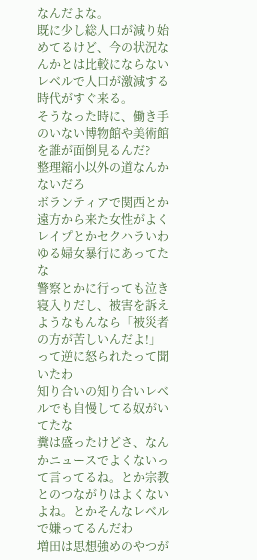なんだよな。
既に少し総人口が減り始めてるけど、今の状況なんかとは比較にならないレベルで人口が激減する時代がすぐ来る。
そうなった時に、働き手のいない博物館や美術館を誰が面倒見るんだ?
整理縮小以外の道なんかないだろ
ボランティアで関西とか遠方から来た女性がよくレイプとかセクハラいわゆる婦女暴行にあってたな
警察とかに行っても泣き寝入りだし、被害を訴えようなもんなら「被災者の方が苦しいんだよ!」って逆に怒られたって聞いたわ
知り合いの知り合いレベルでも自慢してる奴がいてたな
糞は盛ったけどさ、なんかニュースでよくないって言ってるね。とか宗教とのつながりはよくないよね。とかそんなレベルで嫌ってるんだわ
増田は思想強めのやつが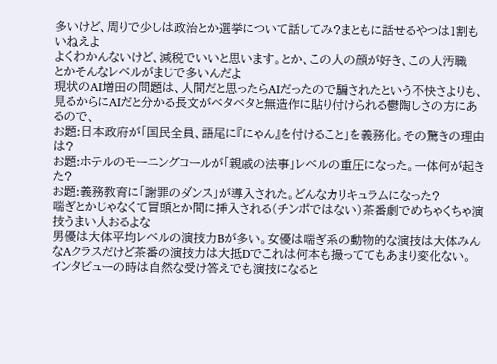多いけど、周りで少しは政治とか選挙について話してみ?まともに話せるやつは1割もいねえよ
よくわかんないけど、減税でいいと思います。とか、この人の顔が好き、この人汚職
とかそんなレベルがまじで多いんだよ
現状のAI増田の問題は、人間だと思ったらAIだったので騙されたという不快さよりも、
見るからにAIだと分かる長文がベタベタと無造作に貼り付けられる鬱陶しさの方にあるので、
お題:日本政府が「国民全員、語尾に『にゃん』を付けること」を義務化。その驚きの理由は?
お題:ホテルのモーニングコールが「親戚の法事」レベルの重圧になった。一体何が起きた?
お題:義務教育に「謝罪のダンス」が導入された。どんなカリキュラムになった?
喘ぎとかじゃなくて冒頭とか間に挿入される(チンポではない)茶番劇でめちゃくちゃ演技うまい人おるよな
男優は大体平均レベルの演技力Bが多い。女優は喘ぎ系の動物的な演技は大体みんなAクラスだけど茶番の演技力は大抵Dでこれは何本も撮っててもあまり変化ない。
インタビューの時は自然な受け答えでも演技になると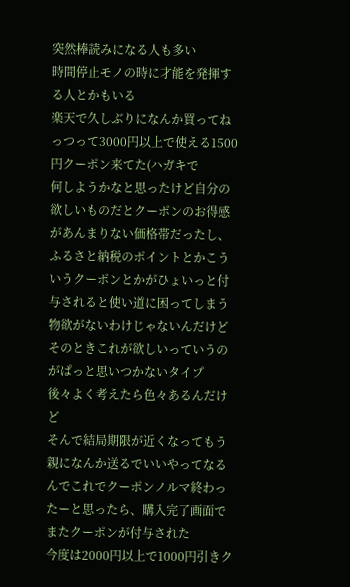突然棒読みになる人も多い
時間停止モノの時に才能を発揮する人とかもいる
楽天で久しぶりになんか買ってねっつって3000円以上で使える1500円クーポン来てた(ハガキで
何しようかなと思ったけど自分の欲しいものだとクーポンのお得感があんまりない価格帯だったし、
ふるさと納税のポイントとかこういうクーポンとかがひょいっと付与されると使い道に困ってしまう
物欲がないわけじゃないんだけどそのときこれが欲しいっていうのがぱっと思いつかないタイプ
後々よく考えたら色々あるんだけど
そんで結局期限が近くなってもう親になんか送るでいいやってなる
んでこれでクーポンノルマ終わったーと思ったら、購入完了画面でまたクーポンが付与された
今度は2000円以上で1000円引きク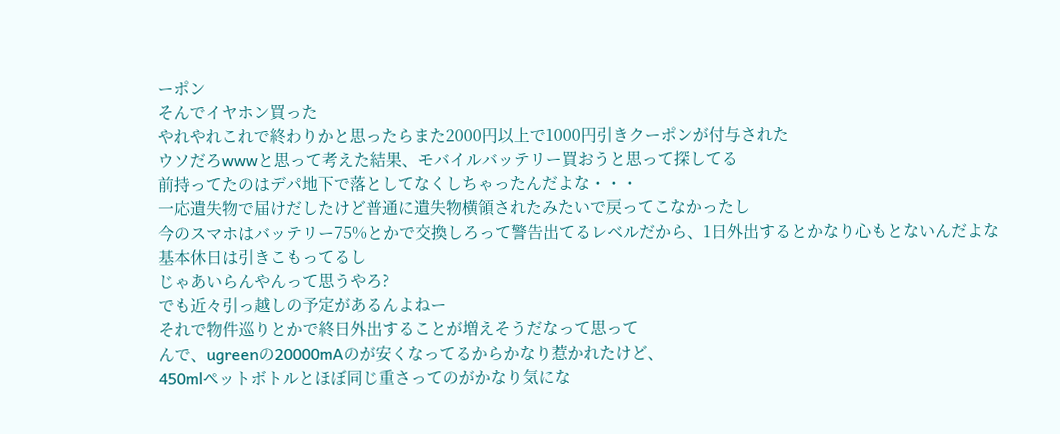ーポン
そんでイヤホン買った
やれやれこれで終わりかと思ったらまた2000円以上で1000円引きクーポンが付与された
ウソだろwwwと思って考えた結果、モバイルバッテリー買おうと思って探してる
前持ってたのはデパ地下で落としてなくしちゃったんだよな・・・
一応遺失物で届けだしたけど普通に遺失物横領されたみたいで戻ってこなかったし
今のスマホはバッテリー75%とかで交換しろって警告出てるレベルだから、1日外出するとかなり心もとないんだよな
基本休日は引きこもってるし
じゃあいらんやんって思うやろ?
でも近々引っ越しの予定があるんよねー
それで物件巡りとかで終日外出することが増えそうだなって思って
んで、ugreenの20000mAのが安くなってるからかなり惹かれたけど、
450mlペットボトルとほぼ同じ重さってのがかなり気にな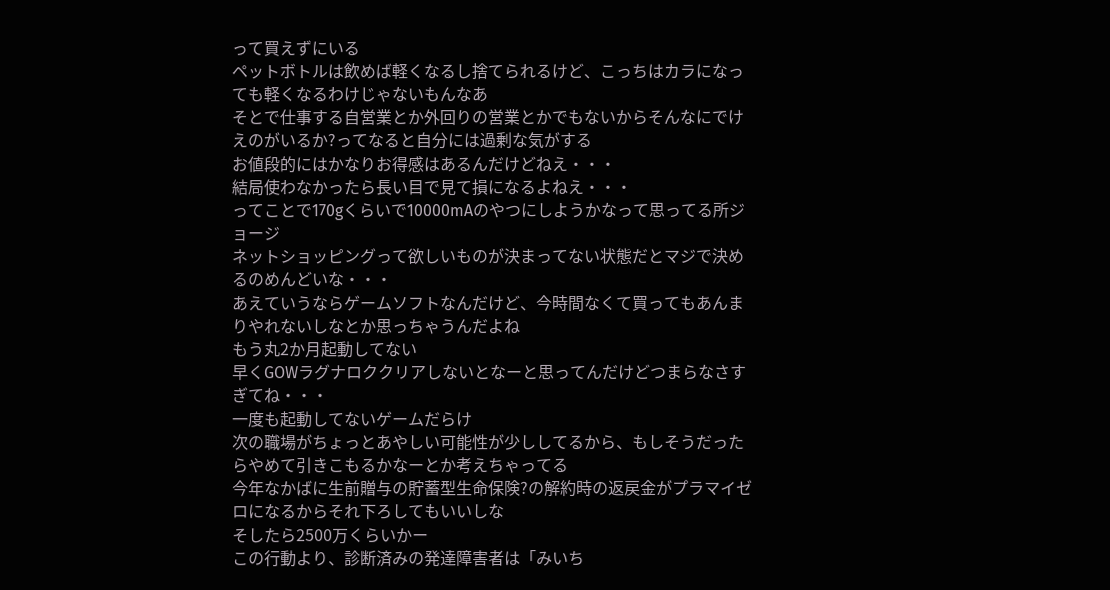って買えずにいる
ペットボトルは飲めば軽くなるし捨てられるけど、こっちはカラになっても軽くなるわけじゃないもんなあ
そとで仕事する自営業とか外回りの営業とかでもないからそんなにでけえのがいるか?ってなると自分には過剰な気がする
お値段的にはかなりお得感はあるんだけどねえ・・・
結局使わなかったら長い目で見て損になるよねえ・・・
ってことで170gくらいで10000mAのやつにしようかなって思ってる所ジョージ
ネットショッピングって欲しいものが決まってない状態だとマジで決めるのめんどいな・・・
あえていうならゲームソフトなんだけど、今時間なくて買ってもあんまりやれないしなとか思っちゃうんだよね
もう丸2か月起動してない
早くGOWラグナロククリアしないとなーと思ってんだけどつまらなさすぎてね・・・
一度も起動してないゲームだらけ
次の職場がちょっとあやしい可能性が少ししてるから、もしそうだったらやめて引きこもるかなーとか考えちゃってる
今年なかばに生前贈与の貯蓄型生命保険?の解約時の返戻金がプラマイゼロになるからそれ下ろしてもいいしな
そしたら2500万くらいかー
この行動より、診断済みの発達障害者は「みいち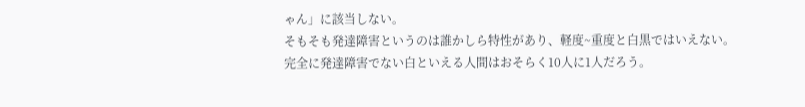ゃん」に該当しない。
そもそも発達障害というのは誰かしら特性があり、軽度~重度と白黒ではいえない。
完全に発達障害でない白といえる人間はおそらく10人に1人だろう。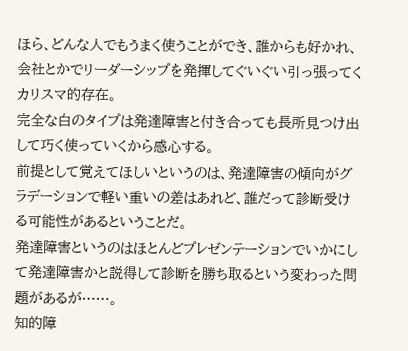ほら、どんな人でもうまく使うことができ、誰からも好かれ、会社とかでリーダーシップを発揮してぐいぐい引っ張ってくカリスマ的存在。
完全な白のタイプは発達障害と付き合っても長所見つけ出して巧く使っていくから感心する。
前提として覚えてほしいというのは、発達障害の傾向がグラデーションで軽い重いの差はあれど、誰だって診断受ける可能性があるということだ。
発達障害というのはほとんどプレゼンテーションでいかにして発達障害かと説得して診断を勝ち取るという変わった問題があるが……。
知的障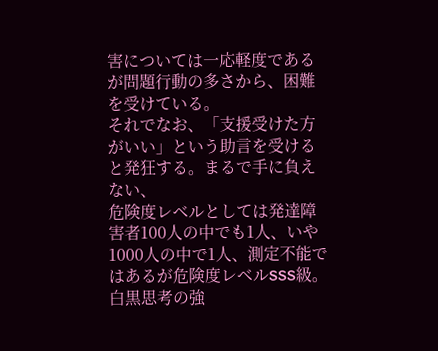害については一応軽度であるが問題行動の多さから、困難を受けている。
それでなお、「支援受けた方がいい」という助言を受けると発狂する。まるで手に負えない、
危険度レベルとしては発達障害者100人の中でも1人、いや1000人の中で1人、測定不能ではあるが危険度レベルSSS級。
白黒思考の強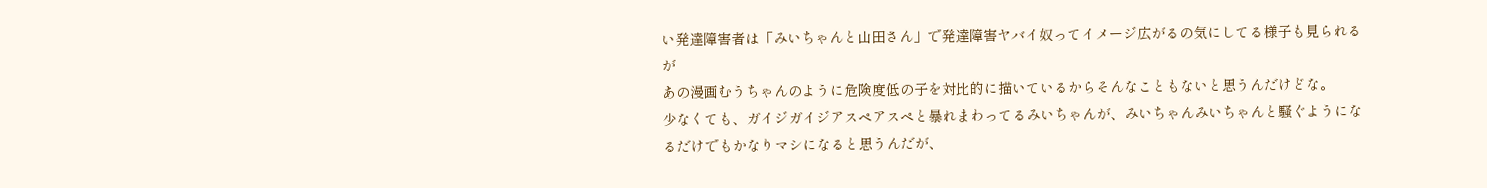い発達障害者は「みいちゃんと山田さん」で発達障害ヤバイ奴ってイメージ広がるの気にしてる様子も見られるが
あの漫画むうちゃんのように危険度低の子を対比的に描いているからそんなこともないと思うんだけどな。
少なくても、ガイジガイジアスペアスペと暴れまわってるみいちゃんが、みいちゃんみいちゃんと騒ぐようになるだけでもかなりマシになると思うんだが、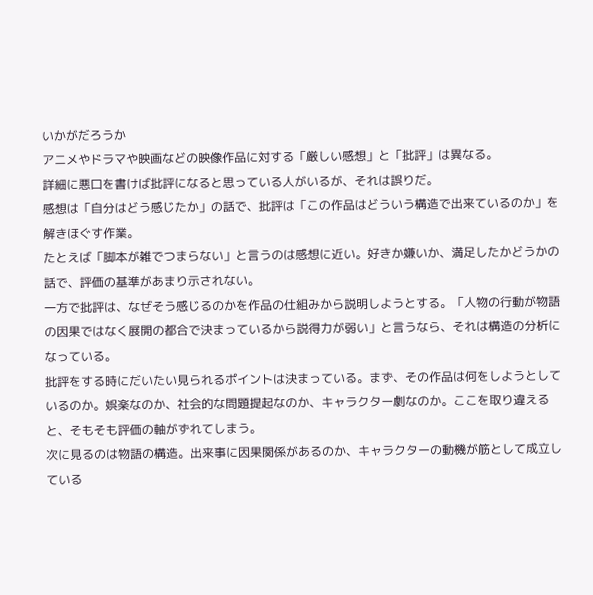いかがだろうか
アニメやドラマや映画などの映像作品に対する「厳しい感想」と「批評」は異なる。
詳細に悪口を書けば批評になると思っている人がいるが、それは誤りだ。
感想は「自分はどう感じたか」の話で、批評は「この作品はどういう構造で出来ているのか」を解きほぐす作業。
たとえば「脚本が雑でつまらない」と言うのは感想に近い。好きか嫌いか、満足したかどうかの話で、評価の基準があまり示されない。
一方で批評は、なぜそう感じるのかを作品の仕組みから説明しようとする。「人物の行動が物語の因果ではなく展開の都合で決まっているから説得力が弱い」と言うなら、それは構造の分析になっている。
批評をする時にだいたい見られるポイントは決まっている。まず、その作品は何をしようとしているのか。娯楽なのか、社会的な問題提起なのか、キャラクター劇なのか。ここを取り違えると、そもそも評価の軸がずれてしまう。
次に見るのは物語の構造。出来事に因果関係があるのか、キャラクターの動機が筋として成立している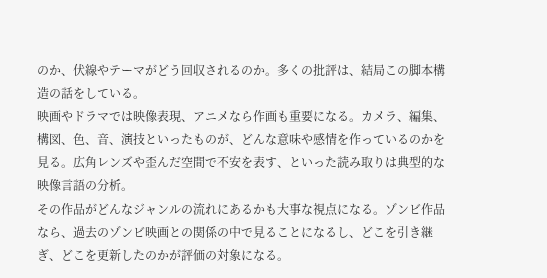のか、伏線やテーマがどう回収されるのか。多くの批評は、結局この脚本構造の話をしている。
映画やドラマでは映像表現、アニメなら作画も重要になる。カメラ、編集、構図、色、音、演技といったものが、どんな意味や感情を作っているのかを見る。広角レンズや歪んだ空間で不安を表す、といった読み取りは典型的な映像言語の分析。
その作品がどんなジャンルの流れにあるかも大事な視点になる。ゾンビ作品なら、過去のゾンビ映画との関係の中で見ることになるし、どこを引き継ぎ、どこを更新したのかが評価の対象になる。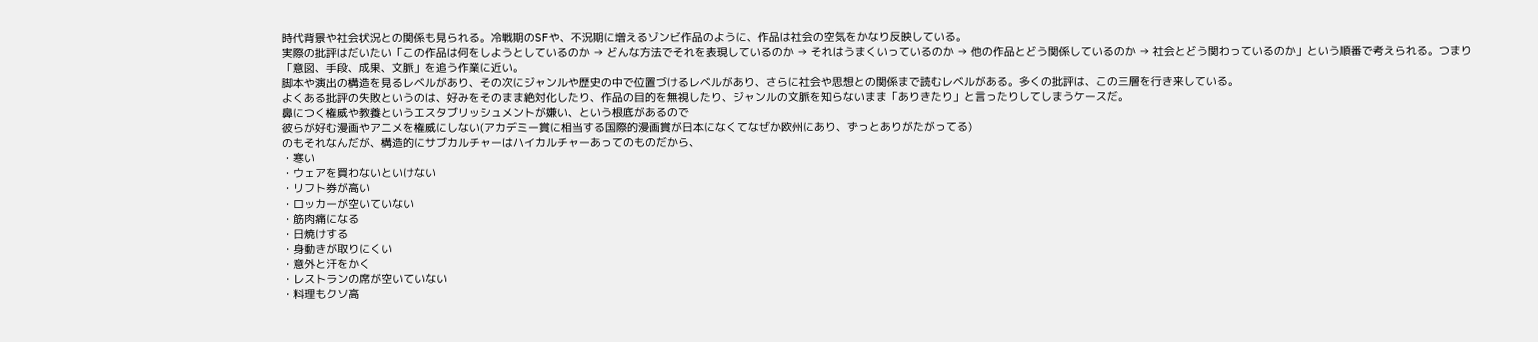時代背景や社会状況との関係も見られる。冷戦期のSFや、不況期に増えるゾンビ作品のように、作品は社会の空気をかなり反映している。
実際の批評はだいたい「この作品は何をしようとしているのか → どんな方法でそれを表現しているのか → それはうまくいっているのか → 他の作品とどう関係しているのか → 社会とどう関わっているのか」という順番で考えられる。つまり「意図、手段、成果、文脈」を追う作業に近い。
脚本や演出の構造を見るレベルがあり、その次にジャンルや歴史の中で位置づけるレベルがあり、さらに社会や思想との関係まで読むレベルがある。多くの批評は、この三層を行き来している。
よくある批評の失敗というのは、好みをそのまま絶対化したり、作品の目的を無視したり、ジャンルの文脈を知らないまま「ありきたり」と言ったりしてしまうケースだ。
鼻につく権威や教養というエスタブリッシュメントが嫌い、という根底があるので
彼らが好む漫画やアニメを権威にしない(アカデミー賞に相当する国際的漫画賞が日本になくてなぜか欧州にあり、ずっとありがたがってる)
のもそれなんだが、構造的にサブカルチャーはハイカルチャーあってのものだから、
・寒い
・ウェアを買わないといけない
・リフト券が高い
・ロッカーが空いていない
・筋肉痛になる
・日焼けする
・身動きが取りにくい
・意外と汗をかく
・レストランの席が空いていない
・料理もクソ高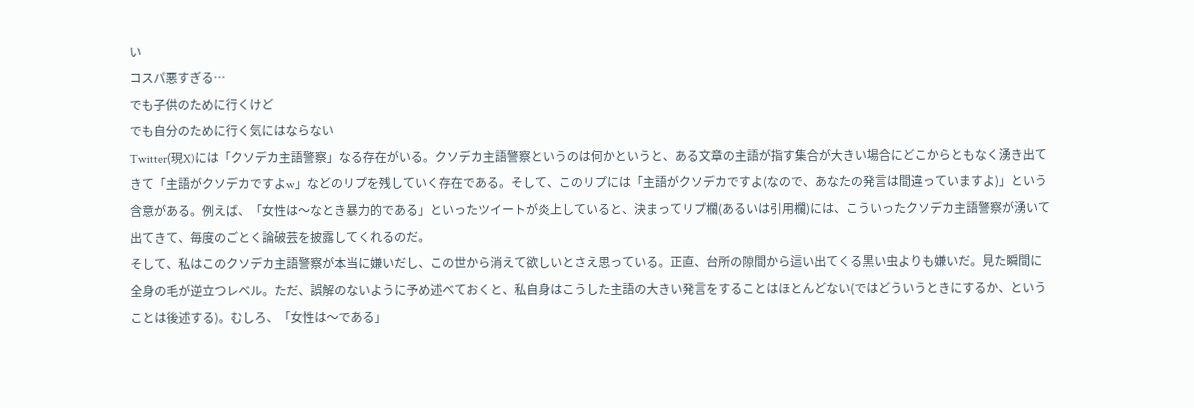い
コスパ悪すぎる…
でも子供のために行くけど
でも自分のために行く気にはならない
Twitter(現X)には「クソデカ主語警察」なる存在がいる。クソデカ主語警察というのは何かというと、ある文章の主語が指す集合が大きい場合にどこからともなく湧き出てきて「主語がクソデカですよw」などのリプを残していく存在である。そして、このリプには「主語がクソデカですよ(なので、あなたの発言は間違っていますよ)」という含意がある。例えば、「女性は〜なとき暴力的である」といったツイートが炎上していると、決まってリプ欄(あるいは引用欄)には、こういったクソデカ主語警察が湧いて出てきて、毎度のごとく論破芸を披露してくれるのだ。
そして、私はこのクソデカ主語警察が本当に嫌いだし、この世から消えて欲しいとさえ思っている。正直、台所の隙間から這い出てくる黒い虫よりも嫌いだ。見た瞬間に全身の毛が逆立つレベル。ただ、誤解のないように予め述べておくと、私自身はこうした主語の大きい発言をすることはほとんどない(ではどういうときにするか、ということは後述する)。むしろ、「女性は〜である」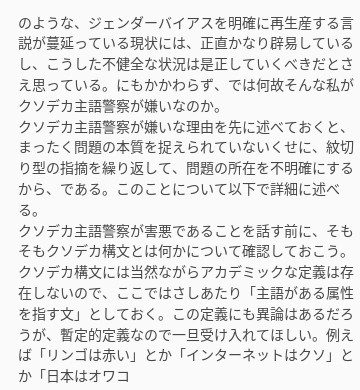のような、ジェンダーバイアスを明確に再生産する言説が蔓延っている現状には、正直かなり辟易しているし、こうした不健全な状況は是正していくべきだとさえ思っている。にもかかわらず、では何故そんな私がクソデカ主語警察が嫌いなのか。
クソデカ主語警察が嫌いな理由を先に述べておくと、まったく問題の本質を捉えられていないくせに、紋切り型の指摘を繰り返して、問題の所在を不明確にするから、である。このことについて以下で詳細に述べる。
クソデカ主語警察が害悪であることを話す前に、そもそもクソデカ構文とは何かについて確認しておこう。
クソデカ構文には当然ながらアカデミックな定義は存在しないので、ここではさしあたり「主語がある属性を指す文」としておく。この定義にも異論はあるだろうが、暫定的定義なので一旦受け入れてほしい。例えば「リンゴは赤い」とか「インターネットはクソ」とか「日本はオワコ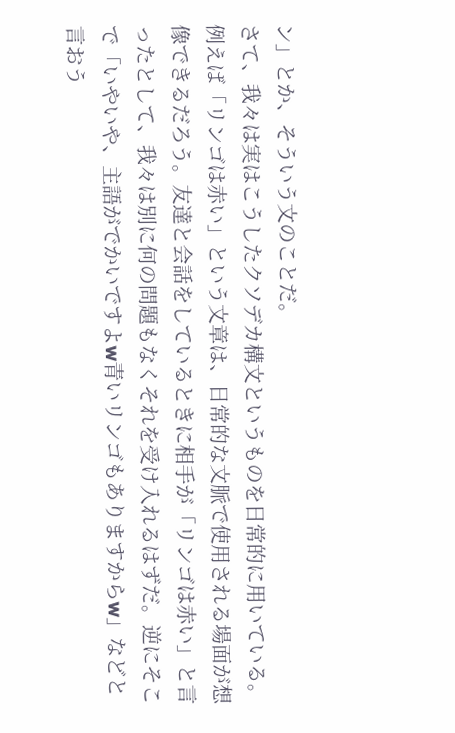ン」とか、そういう文のことだ。
さて、我々は実はこうしたクソデカ構文というものを日常的に用いている。例えば「リンゴは赤い」という文章は、日常的な文脈で使用される場面が想像できるだろう。友達と会話をしているときに相手が「リンゴは赤い」と言ったとして、我々は別に何の問題もなくそれを受け入れるはずだ。逆にそこで「いやいや、主語がでかいですよw青いリンゴもありますからw」などと言おう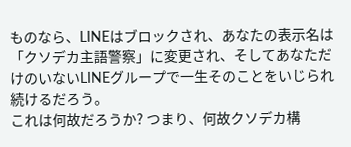ものなら、LINEはブロックされ、あなたの表示名は「クソデカ主語警察」に変更され、そしてあなただけのいないLINEグループで一生そのことをいじられ続けるだろう。
これは何故だろうか? つまり、何故クソデカ構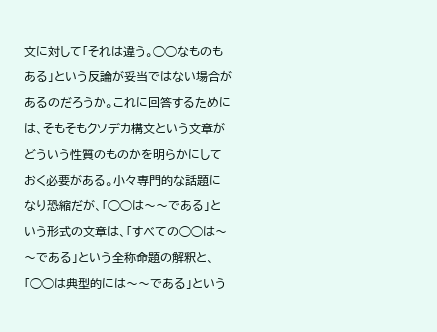文に対して「それは違う。◯◯なものもある」という反論が妥当ではない場合があるのだろうか。これに回答するためには、そもそもクソデカ構文という文章がどういう性質のものかを明らかにしておく必要がある。小々専門的な話題になり恐縮だが、「◯◯は〜〜である」という形式の文章は、「すべての◯◯は〜〜である」という全称命題の解釈と、「◯◯は典型的には〜〜である」という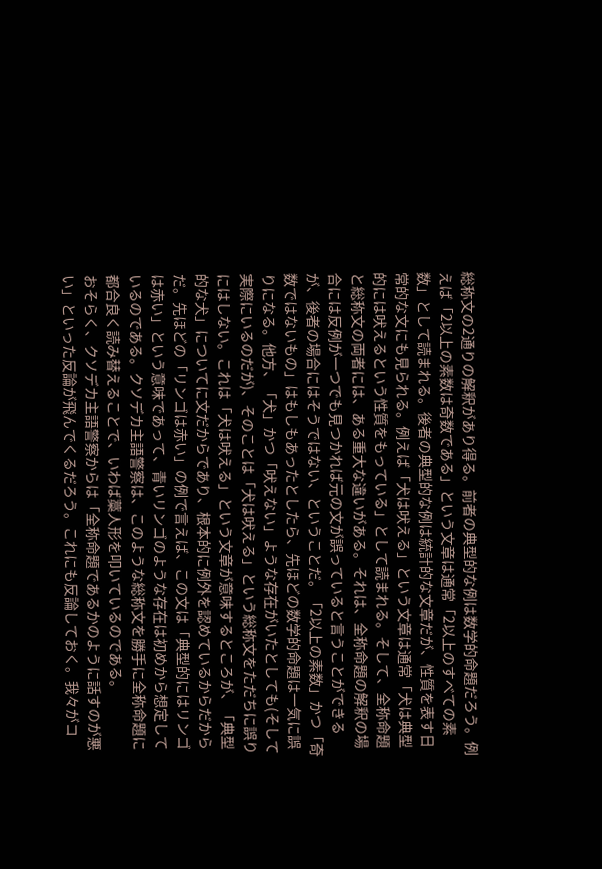総称文の2通りの解釈があり得る。前者の典型的な例は数学的命題だろう。例えば「2以上の素数は奇数である」という文章は通常「2以上のすべての素数」として読まれる。後者の典型的な例は統計的な文章だが、性質を表す日常的な文にも見られる。例えば「犬は吠える」という文章は通常「犬は典型的には吠えるという性質をもっている」として読まれる。そして、全称命題と総称文の両者には、ある重大な違いがある。それは、全称命題の解釈の場合には反例が一つでも見つかれば元の文が誤っていると言うことができるが、後者の場合にはそうではない、ということだ。「2以上の素数」かつ「奇数ではないもの」はもしもあったとしたら、先ほどの数学的命題は一気に誤りになる。他方、「犬」かつ「吠えない」ような存在がいたとしても(そして実際にいるのだが)、そのことは「犬は吠える」という総称文をただちに誤りにはしない。これは「犬は吠える」という文章が意味するところが、「典型的な犬」についてに文だからであり、根本的に例外を認めているからだからだ。先ほどの「リンゴは赤い」の例で言えば、この文は「典型的にはリンゴは赤い」という意味であって、青いリンゴのような存在は初めから想定しているのである。クソデカ主語警察は、このような総称文を勝手に全称命題に都合良く読み替えることで、いわば藁人形を叩いているのである。
おそらく、クソデカ主語警察からは「全称命題であるかのように話すのが悪い」といった反論が飛んでくるだろう。これにも反論しておく。我々がコ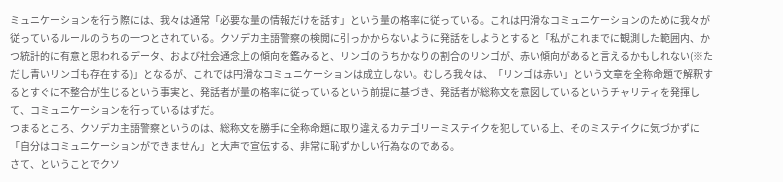ミュニケーションを行う際には、我々は通常「必要な量の情報だけを話す」という量の格率に従っている。これは円滑なコミュニケーションのために我々が従っているルールのうちの一つとされている。クソデカ主語警察の検閲に引っかからないように発話をしようとすると「私がこれまでに観測した範囲内、かつ統計的に有意と思われるデータ、および社会通念上の傾向を鑑みると、リンゴのうちかなりの割合のリンゴが、赤い傾向があると言えるかもしれない(※ただし青いリンゴも存在する)」となるが、これでは円滑なコミュニケーションは成立しない。むしろ我々は、「リンゴは赤い」という文章を全称命題で解釈するとすぐに不整合が生じるという事実と、発話者が量の格率に従っているという前提に基づき、発話者が総称文を意図しているというチャリティを発揮して、コミュニケーションを行っているはずだ。
つまるところ、クソデカ主語警察というのは、総称文を勝手に全称命題に取り違えるカテゴリーミステイクを犯している上、そのミステイクに気づかずに「自分はコミュニケーションができません」と大声で宣伝する、非常に恥ずかしい行為なのである。
さて、ということでクソ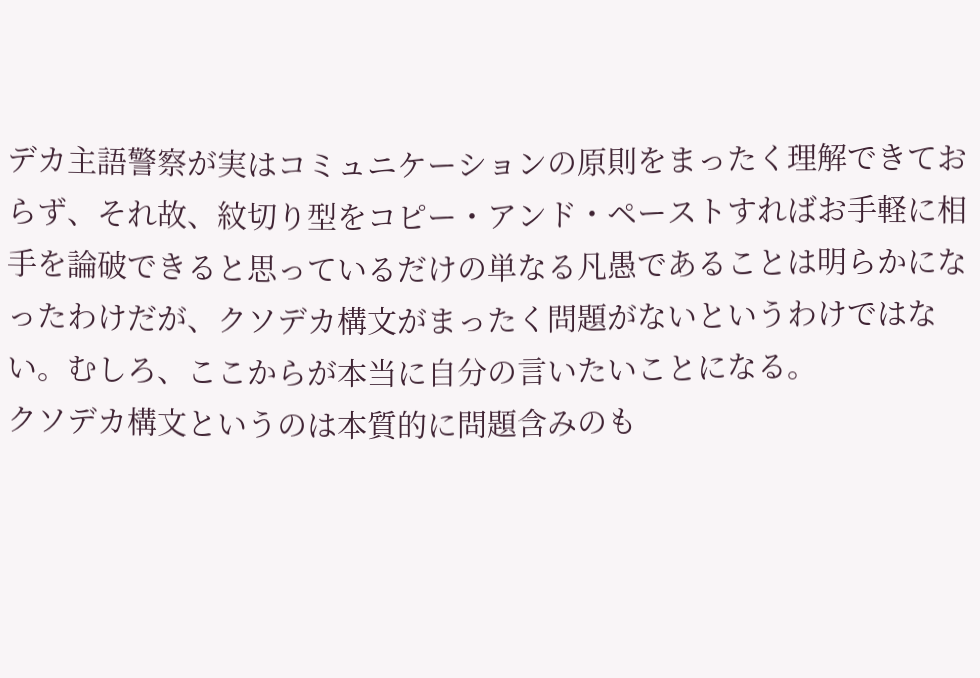デカ主語警察が実はコミュニケーションの原則をまったく理解できておらず、それ故、紋切り型をコピー・アンド・ペーストすればお手軽に相手を論破できると思っているだけの単なる凡愚であることは明らかになったわけだが、クソデカ構文がまったく問題がないというわけではない。むしろ、ここからが本当に自分の言いたいことになる。
クソデカ構文というのは本質的に問題含みのも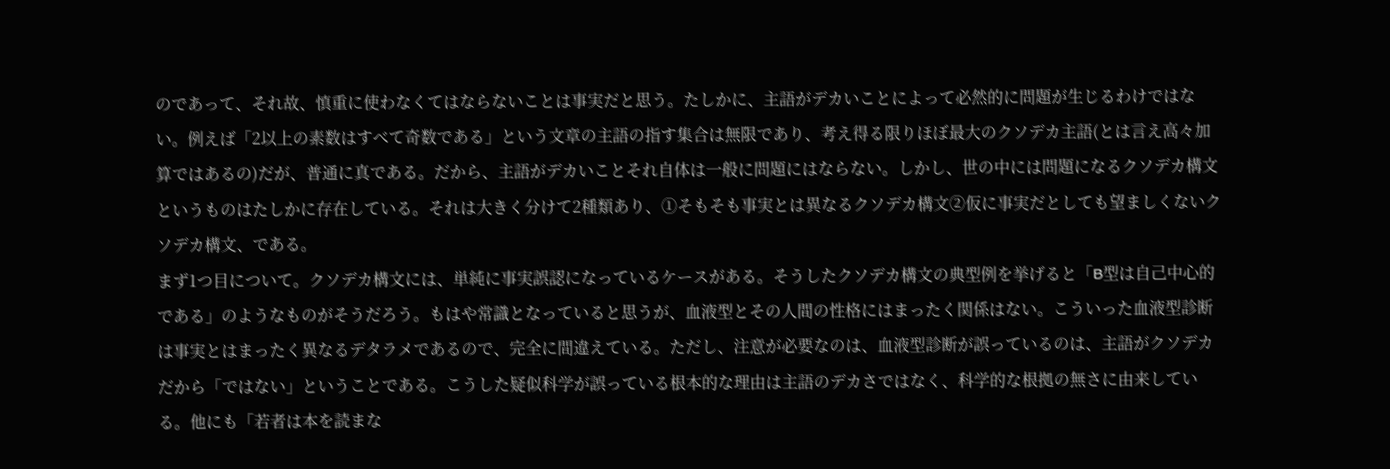のであって、それ故、慎重に使わなくてはならないことは事実だと思う。たしかに、主語がデカいことによって必然的に問題が生じるわけではない。例えば「2以上の素数はすべて奇数である」という文章の主語の指す集合は無限であり、考え得る限りほぼ最大のクソデカ主語(とは言え高々加算ではあるの)だが、普通に真である。だから、主語がデカいことそれ自体は一般に問題にはならない。しかし、世の中には問題になるクソデカ構文というものはたしかに存在している。それは大きく分けて2種類あり、①そもそも事実とは異なるクソデカ構文②仮に事実だとしても望ましくないクソデカ構文、である。
まず1つ目について。クソデカ構文には、単純に事実誤認になっているケースがある。そうしたクソデカ構文の典型例を挙げると「B型は自己中心的である」のようなものがそうだろう。もはや常識となっていると思うが、血液型とその人間の性格にはまったく関係はない。こういった血液型診断は事実とはまったく異なるデタラメであるので、完全に間違えている。ただし、注意が必要なのは、血液型診断が誤っているのは、主語がクソデカだから「ではない」ということである。こうした疑似科学が誤っている根本的な理由は主語のデカさではなく、科学的な根拠の無さに由来している。他にも「若者は本を読まな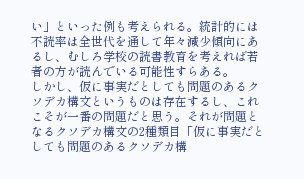い」といった例も考えられる。統計的には不読率は全世代を通して年々減少傾向にあるし、むしろ学校の読書教育を考えれば若者の方が読んでいる可能性すらある。
しかし、仮に事実だとしても問題のあるクソデカ構文というものは存在するし、これこそが一番の問題だと思う。それが問題となるクソデカ構文の2種類目「仮に事実だとしても問題のあるクソデカ構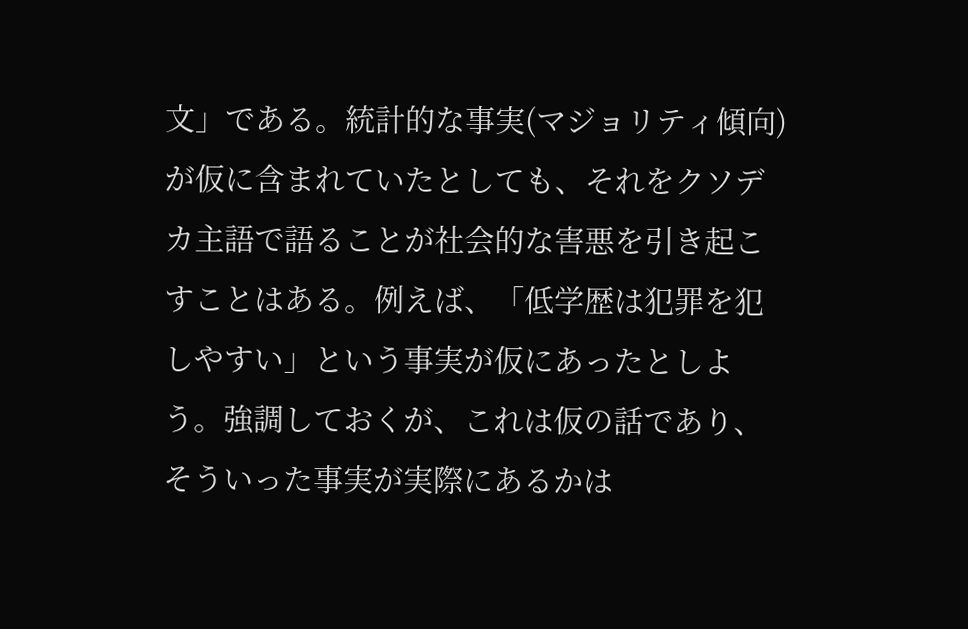文」である。統計的な事実(マジョリティ傾向)が仮に含まれていたとしても、それをクソデカ主語で語ることが社会的な害悪を引き起こすことはある。例えば、「低学歴は犯罪を犯しやすい」という事実が仮にあったとしよう。強調しておくが、これは仮の話であり、そういった事実が実際にあるかは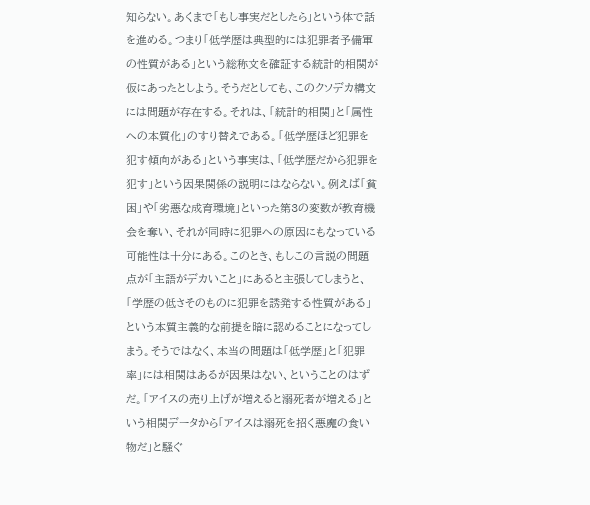知らない。あくまで「もし事実だとしたら」という体で話を進める。つまり「低学歴は典型的には犯罪者予備軍の性質がある」という総称文を確証する統計的相関が仮にあったとしよう。そうだとしても、このクソデカ構文には問題が存在する。それは、「統計的相関」と「属性への本質化」のすり替えである。「低学歴ほど犯罪を犯す傾向がある」という事実は、「低学歴だから犯罪を犯す」という因果関係の説明にはならない。例えば「貧困」や「劣悪な成育環境」といった第3の変数が教育機会を奪い、それが同時に犯罪への原因にもなっている可能性は十分にある。このとき、もしこの言説の問題点が「主語がデカいこと」にあると主張してしまうと、「学歴の低さそのものに犯罪を誘発する性質がある」という本質主義的な前提を暗に認めることになってしまう。そうではなく、本当の問題は「低学歴」と「犯罪率」には相関はあるが因果はない、ということのはずだ。「アイスの売り上げが増えると溺死者が増える」という相関データから「アイスは溺死を招く悪魔の食い物だ」と騒ぐ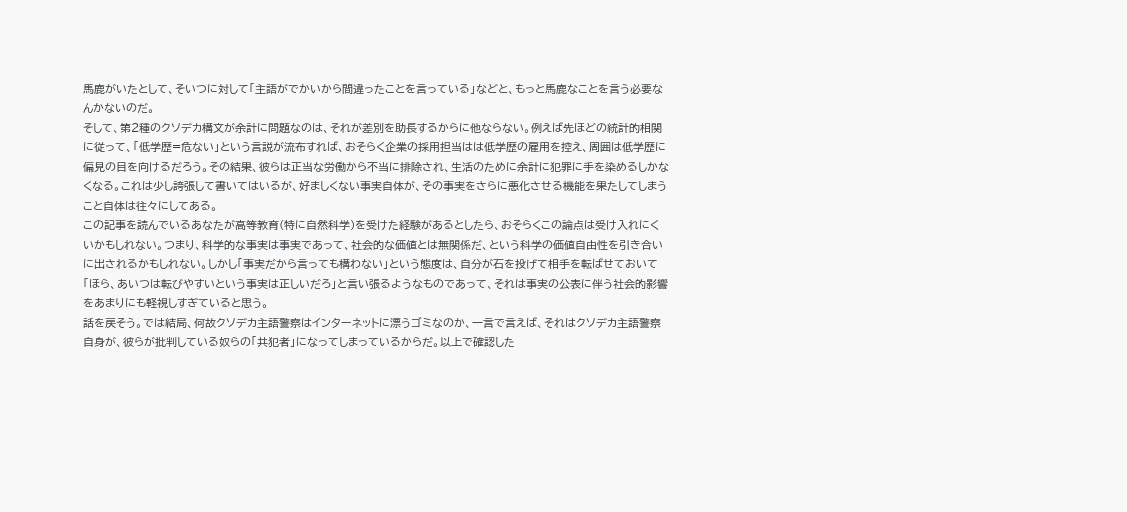馬鹿がいたとして、そいつに対して「主語がでかいから間違ったことを言っている」などと、もっと馬鹿なことを言う必要なんかないのだ。
そして、第2種のクソデカ構文が余計に問題なのは、それが差別を助長するからに他ならない。例えば先ほどの統計的相関に従って、「低学歴=危ない」という言説が流布すれば、おそらく企業の採用担当はは低学歴の雇用を控え、周囲は低学歴に偏見の目を向けるだろう。その結果、彼らは正当な労働から不当に排除され、生活のために余計に犯罪に手を染めるしかなくなる。これは少し誇張して書いてはいるが、好ましくない事実自体が、その事実をさらに悪化させる機能を果たしてしまうこと自体は往々にしてある。
この記事を読んでいるあなたが高等教育(特に自然科学)を受けた経験があるとしたら、おそらくこの論点は受け入れにくいかもしれない。つまり、科学的な事実は事実であって、社会的な価値とは無関係だ、という科学の価値自由性を引き合いに出されるかもしれない。しかし「事実だから言っても構わない」という態度は、自分が石を投げて相手を転ばせておいて「ほら、あいつは転びやすいという事実は正しいだろ」と言い張るようなものであって、それは事実の公表に伴う社会的影響をあまりにも軽視しすぎていると思う。
話を戻そう。では結局、何故クソデカ主語警察はインターネットに漂うゴミなのか、一言で言えば、それはクソデカ主語警察自身が、彼らが批判している奴らの「共犯者」になってしまっているからだ。以上で確認した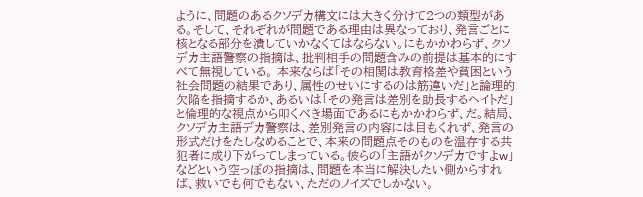ように、問題のあるクソデカ構文には大きく分けて2つの類型がある。そして、それぞれが問題である理由は異なっており、発言ごとに核となる部分を潰していかなくてはならない。にもかかわらず、クソデカ主語警察の指摘は、批判相手の問題含みの前提は基本的にすべて無視している。 本来ならば「その相関は教育格差や貧困という社会問題の結果であり、属性のせいにするのは筋違いだ」と論理的欠陥を指摘するか、あるいは「その発言は差別を助長するヘイトだ」と倫理的な視点から叩くべき場面であるにもかかわらず、だ。結局、クソデカ主語デカ警察は、差別発言の内容には目もくれず、発言の形式だけをたしなめることで、本来の問題点そのものを温存する共犯者に成り下がってしまっている。彼らの「主語がクソデカですよw」などという空っぽの指摘は、問題を本当に解決したい側からすれば、救いでも何でもない、ただのノイズでしかない。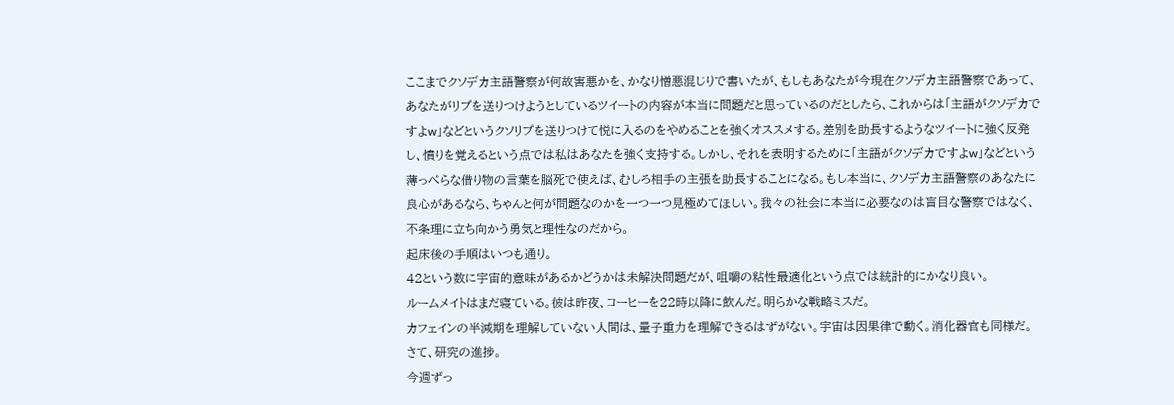ここまでクソデカ主語警察が何故害悪かを、かなり憎悪混じりで書いたが、もしもあなたが今現在クソデカ主語警察であって、あなたがリプを送りつけようとしているツイートの内容が本当に問題だと思っているのだとしたら、これからは「主語がクソデカですよw」などというクソリプを送りつけて悦に入るのをやめることを強くオススメする。差別を助長するようなツイートに強く反発し、憤りを覚えるという点では私はあなたを強く支持する。しかし、それを表明するために「主語がクソデカですよw」などという薄っぺらな借り物の言葉を脳死で使えば、むしろ相手の主張を助長することになる。もし本当に、クソデカ主語警察のあなたに良心があるなら、ちゃんと何が問題なのかを一つ一つ見極めてほしい。我々の社会に本当に必要なのは盲目な警察ではなく、不条理に立ち向かう勇気と理性なのだから。
起床後の手順はいつも通り。
42という数に宇宙的意味があるかどうかは未解決問題だが、咀嚼の粘性最適化という点では統計的にかなり良い。
ルームメイトはまだ寝ている。彼は昨夜、コーヒーを22時以降に飲んだ。明らかな戦略ミスだ。
カフェインの半減期を理解していない人間は、量子重力を理解できるはずがない。宇宙は因果律で動く。消化器官も同様だ。
さて、研究の進捗。
今週ずっ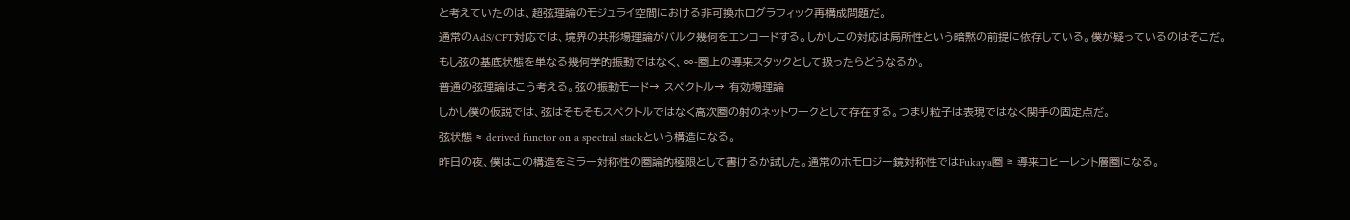と考えていたのは、超弦理論のモジュライ空間における非可換ホログラフィック再構成問題だ。
通常のAdS/CFT対応では、境界の共形場理論がバルク幾何をエンコードする。しかしこの対応は局所性という暗黙の前提に依存している。僕が疑っているのはそこだ。
もし弦の基底状態を単なる幾何学的振動ではなく、∞-圏上の導来スタックとして扱ったらどうなるか。
普通の弦理論はこう考える。弦の振動モード→ スペクトル→ 有効場理論
しかし僕の仮説では、弦はそもそもスペクトルではなく高次圏の射のネットワークとして存在する。つまり粒子は表現ではなく関手の固定点だ。
弦状態 ≈ derived functor on a spectral stackという構造になる。
昨日の夜、僕はこの構造をミラー対称性の圏論的極限として書けるか試した。通常のホモロジー鏡対称性ではFukaya圏 ≅ 導来コヒーレント層圏になる。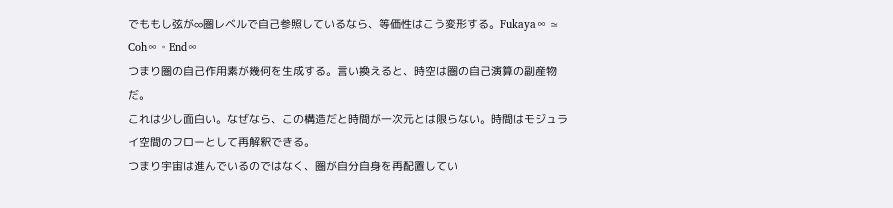でももし弦が∞圏レベルで自己参照しているなら、等価性はこう変形する。Fukaya∞ ≃ Coh∞ ∘ End∞
つまり圏の自己作用素が幾何を生成する。言い換えると、時空は圏の自己演算の副産物だ。
これは少し面白い。なぜなら、この構造だと時間が一次元とは限らない。時間はモジュライ空間のフローとして再解釈できる。
つまり宇宙は進んでいるのではなく、圏が自分自身を再配置してい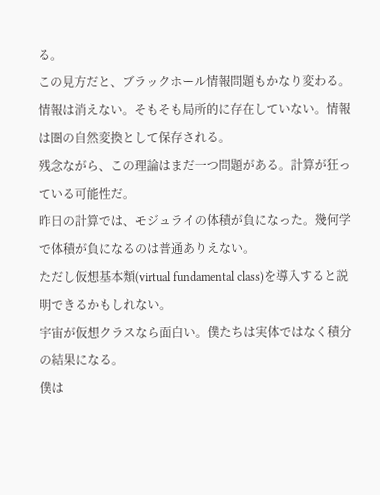る。
この見方だと、ブラックホール情報問題もかなり変わる。情報は消えない。そもそも局所的に存在していない。情報は圏の自然変換として保存される。
残念ながら、この理論はまだ一つ問題がある。計算が狂っている可能性だ。
昨日の計算では、モジュライの体積が負になった。幾何学で体積が負になるのは普通ありえない。
ただし仮想基本類(virtual fundamental class)を導入すると説明できるかもしれない。
宇宙が仮想クラスなら面白い。僕たちは実体ではなく積分の結果になる。
僕は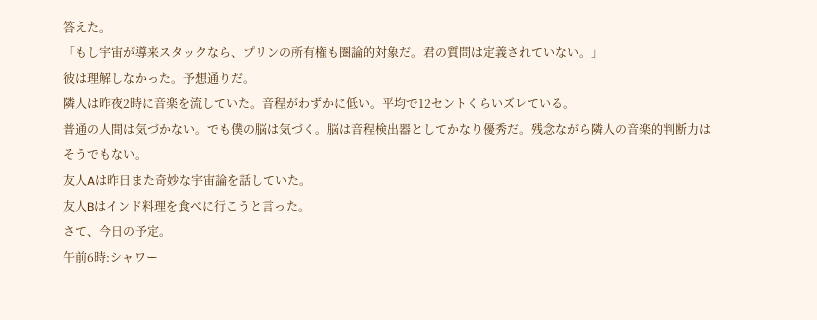答えた。
「もし宇宙が導来スタックなら、プリンの所有権も圏論的対象だ。君の質問は定義されていない。」
彼は理解しなかった。予想通りだ。
隣人は昨夜2時に音楽を流していた。音程がわずかに低い。平均で12セントくらいズレている。
普通の人間は気づかない。でも僕の脳は気づく。脳は音程検出器としてかなり優秀だ。残念ながら隣人の音楽的判断力はそうでもない。
友人Aは昨日また奇妙な宇宙論を話していた。
友人Bはインド料理を食べに行こうと言った。
さて、今日の予定。
午前6時:シャワー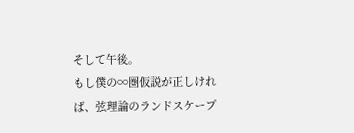そして午後。
もし僕の∞圏仮説が正しければ、弦理論のランドスケープ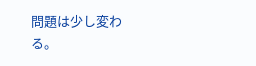問題は少し変わる。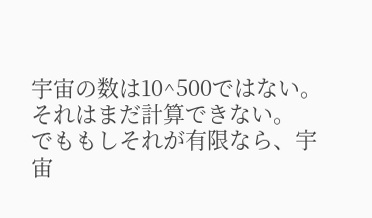宇宙の数は10^500ではない。
それはまだ計算できない。
でももしそれが有限なら、宇宙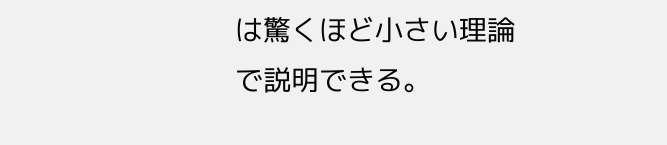は驚くほど小さい理論で説明できる。